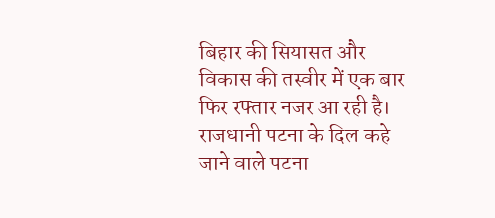बिहार की सियासत और विकास की तस्वीर में एक बार फिर रफ्तार नजर आ रही है। राजधानी पटना के दिल कहे जाने वाले पटना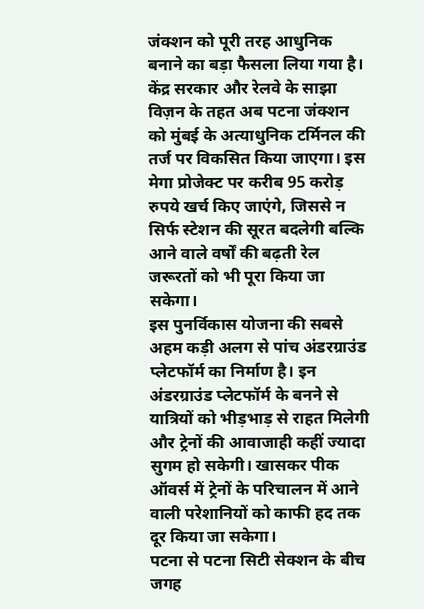जंक्शन को पूरी तरह आधुनिक बनाने का बड़ा फैसला लिया गया है। केंद्र सरकार और रेलवे के साझा विज़न के तहत अब पटना जंक्शन को मुंबई के अत्याधुनिक टर्मिनल की तर्ज पर विकसित किया जाएगा। इस मेगा प्रोजेक्ट पर करीब 95 करोड़ रुपये खर्च किए जाएंगे, जिससे न सिर्फ स्टेशन की सूरत बदलेगी बल्कि आने वाले वर्षों की बढ़ती रेल जरूरतों को भी पूरा किया जा सकेगा।
इस पुनर्विकास योजना की सबसे अहम कड़ी अलग से पांच अंडरग्राउंड प्लेटफॉर्म का निर्माण है। इन अंडरग्राउंड प्लेटफॉर्म के बनने से यात्रियों को भीड़भाड़ से राहत मिलेगी और ट्रेनों की आवाजाही कहीं ज्यादा सुगम हो सकेगी। खासकर पीक ऑवर्स में ट्रेनों के परिचालन में आने वाली परेशानियों को काफी हद तक दूर किया जा सकेगा।
पटना से पटना सिटी सेक्शन के बीच जगह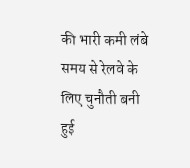की भारी कमी लंबे समय से रेलवे के लिए चुनौती बनी हुई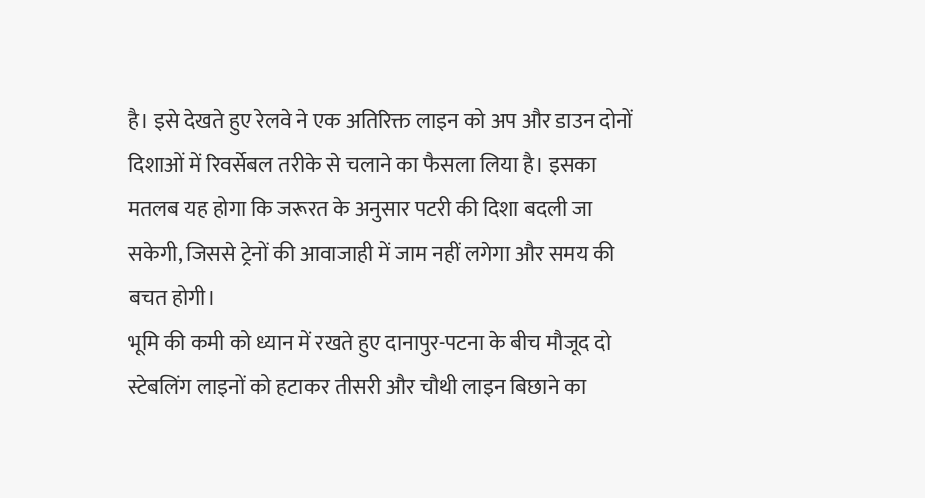है। इसे देखते हुए रेलवे ने एक अतिरिक्त लाइन को अप और डाउन दोनों दिशाओं में रिवर्सेबल तरीके से चलाने का फैसला लिया है। इसका मतलब यह होगा कि जरूरत के अनुसार पटरी की दिशा बदली जा सकेगी, जिससे ट्रेनों की आवाजाही में जाम नहीं लगेगा और समय की बचत होगी।
भूमि की कमी को ध्यान में रखते हुए दानापुर-पटना के बीच मौजूद दो स्टेबलिंग लाइनों को हटाकर तीसरी और चौथी लाइन बिछाने का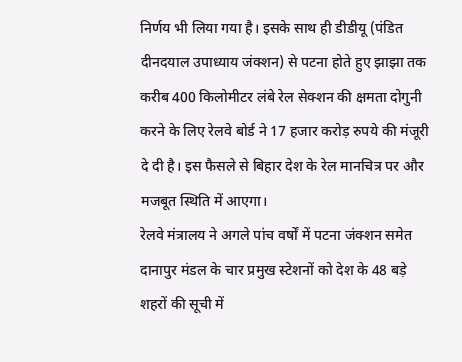निर्णय भी लिया गया है। इसके साथ ही डीडीयू (पंडित दीनदयाल उपाध्याय जंक्शन) से पटना होते हुए झाझा तक करीब 400 किलोमीटर लंबे रेल सेक्शन की क्षमता दोगुनी करने के लिए रेलवे बोर्ड ने 17 हजार करोड़ रुपये की मंजूरी दे दी है। इस फैसले से बिहार देश के रेल मानचित्र पर और मजबूत स्थिति में आएगा।
रेलवे मंत्रालय ने अगले पांच वर्षों में पटना जंक्शन समेत दानापुर मंडल के चार प्रमुख स्टेशनों को देश के 48 बड़े शहरों की सूची में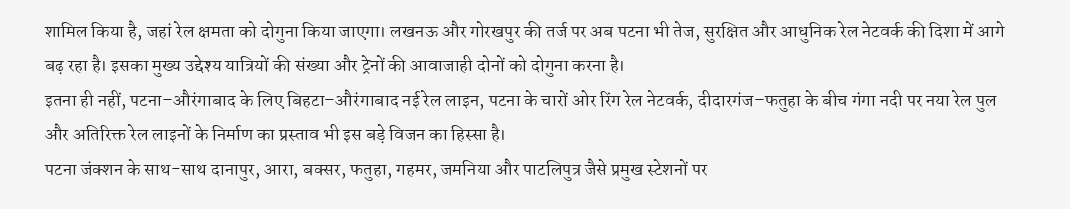शामिल किया है, जहां रेल क्षमता को दोगुना किया जाएगा। लखनऊ और गोरखपुर की तर्ज पर अब पटना भी तेज, सुरक्षित और आधुनिक रेल नेटवर्क की दिशा में आगे बढ़ रहा है। इसका मुख्य उद्देश्य यात्रियों की संख्या और ट्रेनों की आवाजाही दोनों को दोगुना करना है।
इतना ही नहीं, पटना–औरंगाबाद के लिए बिहटा–औरंगाबाद नई रेल लाइन, पटना के चारों ओर रिंग रेल नेटवर्क, दीदारगंज–फतुहा के बीच गंगा नदी पर नया रेल पुल और अतिरिक्त रेल लाइनों के निर्माण का प्रस्ताव भी इस बड़े विजन का हिस्सा है।
पटना जंक्शन के साथ-साथ दानापुर, आरा, बक्सर, फतुहा, गहमर, जमनिया और पाटलिपुत्र जैसे प्रमुख स्टेशनों पर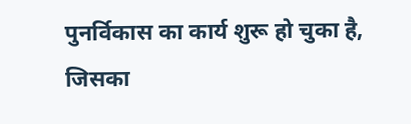पुनर्विकास का कार्य शुरू हो चुका है, जिसका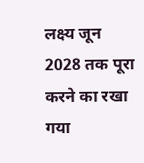लक्ष्य जून 2028 तक पूरा करने का रखा गया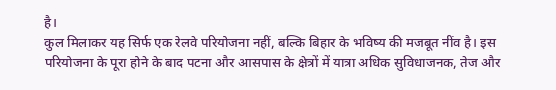है।
कुल मिलाकर यह सिर्फ एक रेलवे परियोजना नहीं, बल्कि बिहार के भविष्य की मजबूत नींव है। इस परियोजना के पूरा होने के बाद पटना और आसपास के क्षेत्रों में यात्रा अधिक सुविधाजनक, तेज और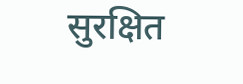सुरक्षित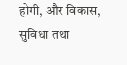होगी, और विकास, सुविधा तथा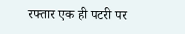रफ्तार एक ही पटरी पर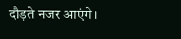दौड़ते नजर आएंगे।